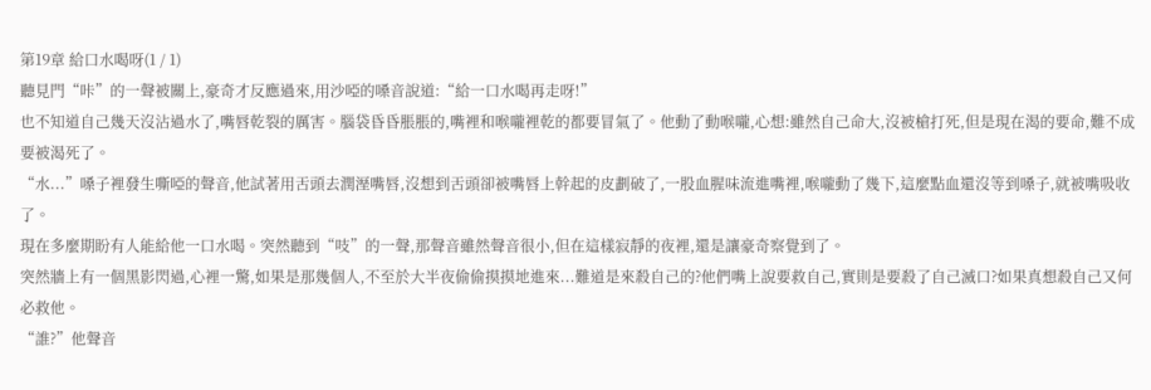第19章 給口水喝呀(1 / 1)
聽見門“咔”的一聲被關上,豪奇才反應過來,用沙啞的嗓音說道:“給一口水喝再走呀!”
也不知道自己幾天沒沾過水了,嘴唇乾裂的厲害。腦袋昏昏脹脹的,嘴裡和喉嚨裡乾的都要冒氣了。他動了動喉嚨,心想:雖然自己命大,沒被槍打死,但是現在渴的要命,難不成要被渴死了。
“水...”嗓子裡發生嘶啞的聲音,他試著用舌頭去潤溼嘴唇,沒想到舌頭卻被嘴唇上幹起的皮劃破了,一股血腥味流進嘴裡,喉嚨動了幾下,這麼點血還沒等到嗓子,就被嘴吸收了。
現在多麼期盼有人能給他一口水喝。突然聽到“吱”的一聲,那聲音雖然聲音很小,但在這樣寂靜的夜裡,還是讓豪奇察覺到了。
突然牆上有一個黑影閃過,心裡一驚,如果是那幾個人,不至於大半夜偷偷摸摸地進來...難道是來殺自己的?他們嘴上說要救自己,實則是要殺了自己滅口?如果真想殺自己又何必救他。
“誰?”他聲音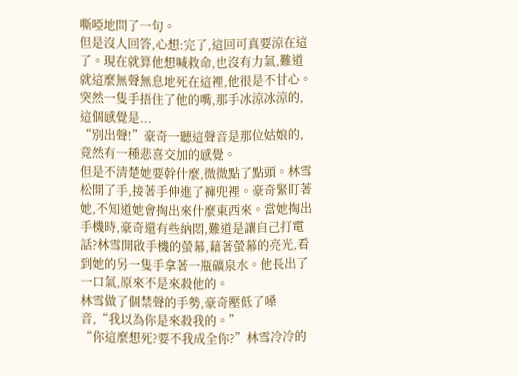嘶啞地問了一句。
但是沒人回答,心想:完了,這回可真要涼在這了。現在就算他想喊救命,也沒有力氣,難道就這麼無聲無息地死在這裡,他很是不甘心。
突然一隻手捂住了他的嘴,那手冰涼冰涼的,這個感覺是...
“別出聲!”豪奇一聽這聲音是那位姑娘的,竟然有一種悲喜交加的感覺。
但是不清楚她要幹什麼,微微點了點頭。林雪松開了手,接著手伸進了褲兜裡。豪奇緊盯著她,不知道她會掏出來什麼東西來。當她掏出手機時,豪奇還有些納悶,難道是讓自己打電話?林雪開啟手機的螢幕,藉著螢幕的亮光,看到她的另一隻手拿著一瓶礦泉水。他長出了一口氣,原來不是來殺他的。
林雪做了個禁聲的手勢,豪奇壓低了嗓音,“我以為你是來殺我的。”
“你這麼想死?要不我成全你?”林雪冷冷的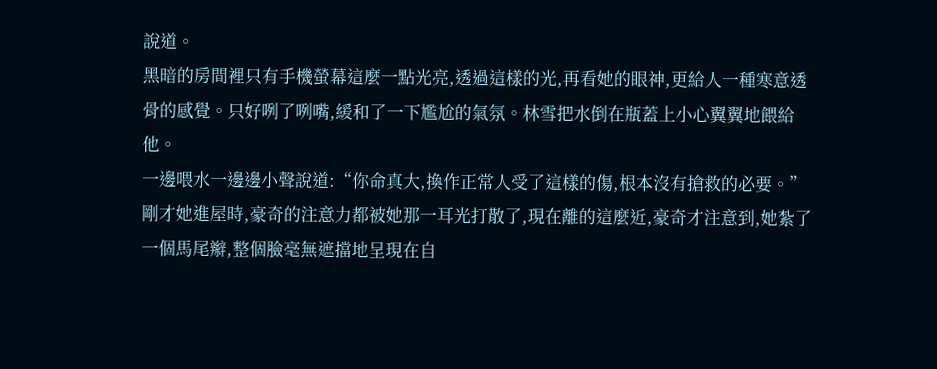說道。
黑暗的房間裡只有手機螢幕這麼一點光亮,透過這樣的光,再看她的眼神,更給人一種寒意透骨的感覺。只好咧了咧嘴,緩和了一下尷尬的氣氛。林雪把水倒在瓶蓋上小心翼翼地餵給他。
一邊喂水一邊邊小聲說道:“你命真大,換作正常人受了這樣的傷,根本沒有搶救的必要。”
剛才她進屋時,豪奇的注意力都被她那一耳光打散了,現在離的這麼近,豪奇才注意到,她紮了一個馬尾辮,整個臉毫無遮擋地呈現在自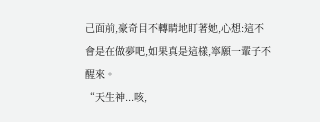己面前,豪奇目不轉睛地盯著她,心想:這不會是在做夢吧,如果真是這樣,寧願一輩子不醒來。
“天生神...咳,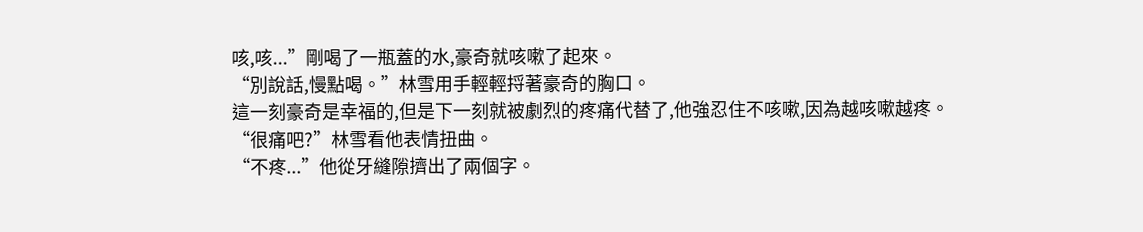咳,咳...”剛喝了一瓶蓋的水,豪奇就咳嗽了起來。
“別說話,慢點喝。”林雪用手輕輕捋著豪奇的胸口。
這一刻豪奇是幸福的,但是下一刻就被劇烈的疼痛代替了,他強忍住不咳嗽,因為越咳嗽越疼。
“很痛吧?”林雪看他表情扭曲。
“不疼...”他從牙縫隙擠出了兩個字。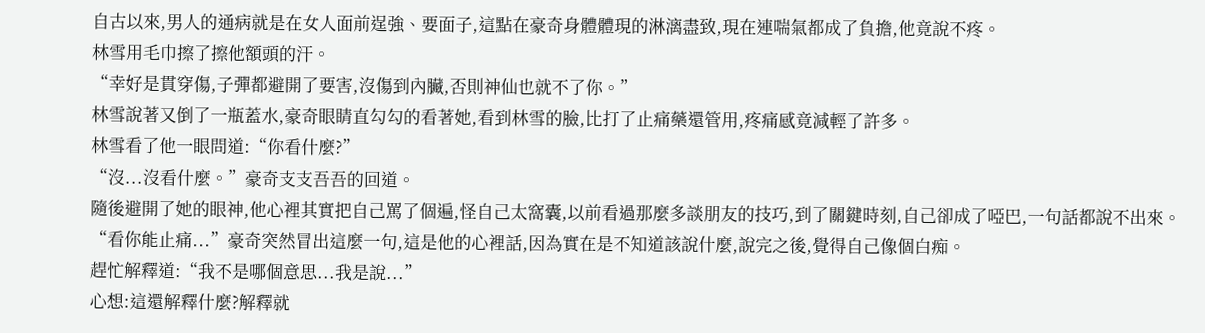自古以來,男人的通病就是在女人面前逞強、要面子,這點在豪奇身體體現的淋漓盡致,現在連喘氣都成了負擔,他竟說不疼。
林雪用毛巾擦了擦他額頭的汗。
“幸好是貫穿傷,子彈都避開了要害,沒傷到內臟,否則神仙也就不了你。”
林雪說著又倒了一瓶蓋水,豪奇眼睛直勾勾的看著她,看到林雪的臉,比打了止痛藥還管用,疼痛感竟減輕了許多。
林雪看了他一眼問道:“你看什麼?”
“沒...沒看什麼。”豪奇支支吾吾的回道。
隨後避開了她的眼神,他心裡其實把自己罵了個遍,怪自己太窩囊,以前看過那麼多談朋友的技巧,到了關鍵時刻,自己卻成了啞巴,一句話都說不出來。
“看你能止痛...”豪奇突然冒出這麼一句,這是他的心裡話,因為實在是不知道該說什麼,說完之後,覺得自己像個白痴。
趕忙解釋道:“我不是哪個意思...我是說...”
心想:這還解釋什麼?解釋就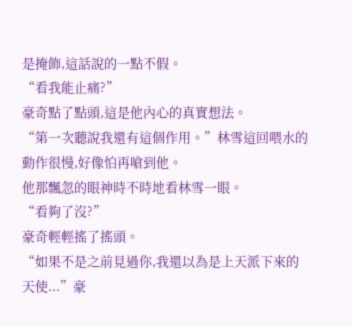是掩飾,這話說的一點不假。
“看我能止痛?”
豪奇點了點頭,這是他內心的真實想法。
“第一次聽說我還有這個作用。”林雪這回喂水的動作很慢,好像怕再嗆到他。
他那飄忽的眼神時不時地看林雪一眼。
“看夠了沒?”
豪奇輕輕搖了搖頭。
“如果不是之前見過你,我還以為是上天派下來的天使...”豪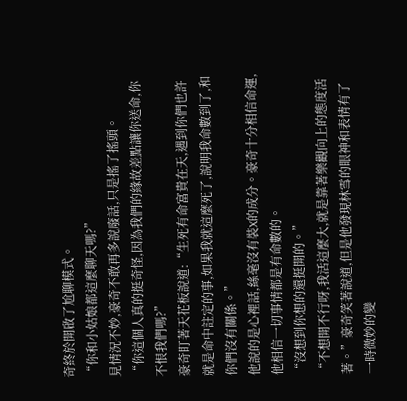奇終於開啟了尬聊模式。
“你和小姑娘都這麼聊天嗎?”
見情況不妙,豪奇不敢再多說廢話,只是搖了搖頭。
“你這個人真的挺奇怪,因為我們的緣故差點讓你送命,你不恨我們嗎?”
豪奇盯著天花板說道:“生死有命富貴在天,遇到你們也許就是命中註定的事,如果我就這麼死了,說明我命數到了,和你們沒有關係。”
他說的是心裡話,絲毫沒有裝X的成分。豪奇十分相信命運,他相信一切事情都是有命數的。
“沒想到你想的還挺開的。”
“不想開不行呀,我活這麼大,就是靠著樂觀向上的態度活著。”豪奇笑著說道,但是他發現林雪的眼神和表情有了一時微妙的變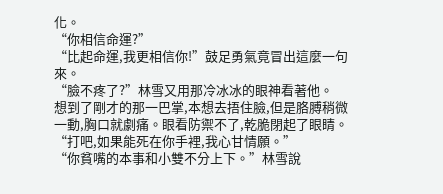化。
“你相信命運?”
“比起命運,我更相信你!”鼓足勇氣竟冒出這麼一句來。
“臉不疼了?”林雪又用那冷冰冰的眼神看著他。
想到了剛才的那一巴掌,本想去捂住臉,但是胳膊稍微一動,胸口就劇痛。眼看防禦不了,乾脆閉起了眼睛。
“打吧,如果能死在你手裡,我心甘情願。”
“你貧嘴的本事和小雙不分上下。”林雪說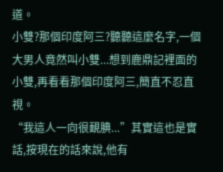道。
小雙?那個印度阿三?聽聽這麼名字,一個大男人竟然叫小雙...想到鹿鼎記裡面的小雙,再看看那個印度阿三,簡直不忍直視。
“我這人一向很靦腆...”其實這也是實話,按現在的話來說,他有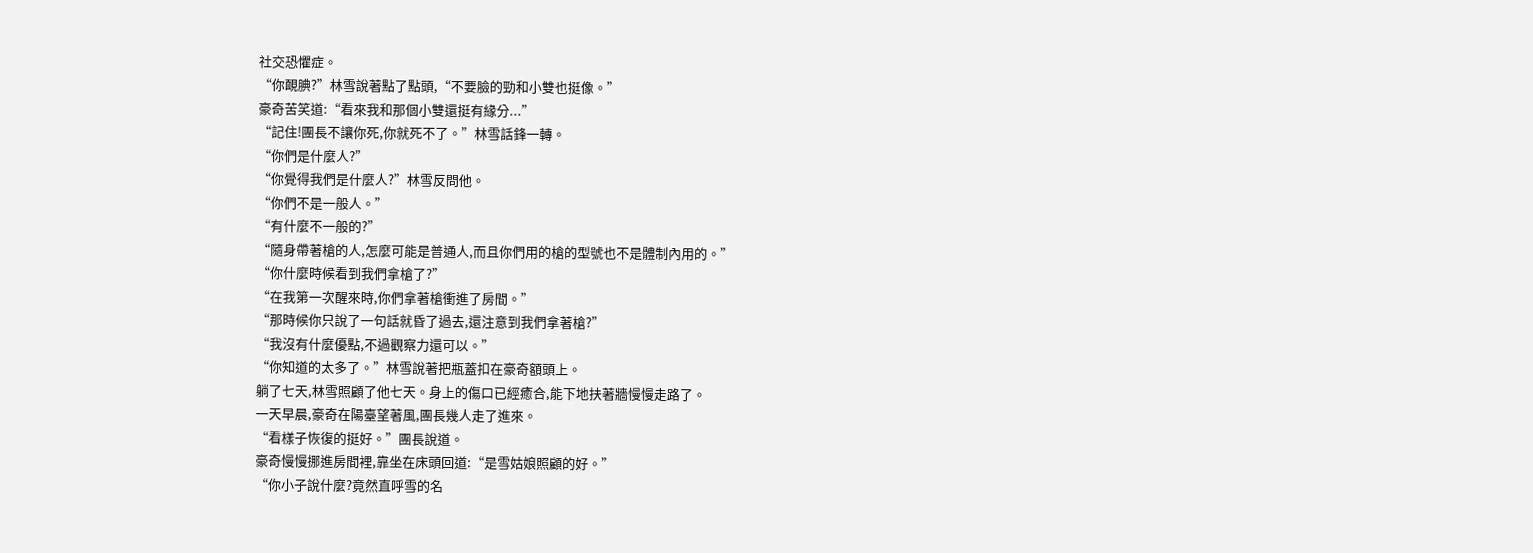社交恐懼症。
“你靦腆?”林雪說著點了點頭,“不要臉的勁和小雙也挺像。”
豪奇苦笑道:“看來我和那個小雙還挺有緣分...”
“記住!團長不讓你死,你就死不了。”林雪話鋒一轉。
“你們是什麼人?”
“你覺得我們是什麼人?”林雪反問他。
“你們不是一般人。”
“有什麼不一般的?”
“隨身帶著槍的人,怎麼可能是普通人,而且你們用的槍的型號也不是體制內用的。”
“你什麼時候看到我們拿槍了?”
“在我第一次醒來時,你們拿著槍衝進了房間。”
“那時候你只說了一句話就昏了過去,還注意到我們拿著槍?”
“我沒有什麼優點,不過觀察力還可以。”
“你知道的太多了。”林雪說著把瓶蓋扣在豪奇額頭上。
躺了七天,林雪照顧了他七天。身上的傷口已經癒合,能下地扶著牆慢慢走路了。
一天早晨,豪奇在陽臺望著風,團長幾人走了進來。
“看樣子恢復的挺好。”團長說道。
豪奇慢慢挪進房間裡,靠坐在床頭回道:“是雪姑娘照顧的好。”
“你小子說什麼?竟然直呼雪的名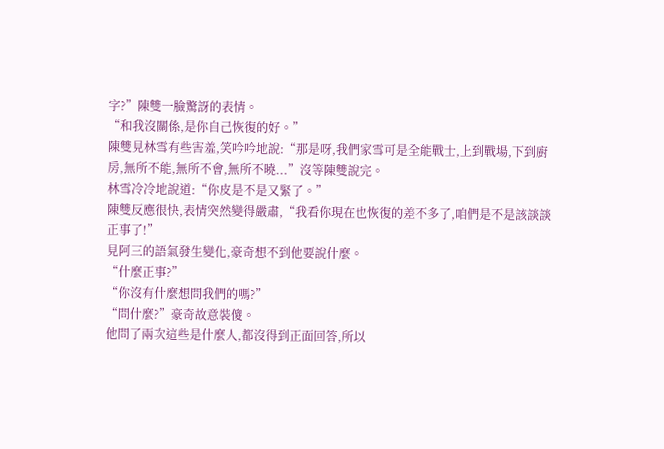字?”陳雙一臉驚訝的表情。
“和我沒關係,是你自己恢復的好。”
陳雙見林雪有些害羞,笑吟吟地說:“那是呀,我們家雪可是全能戰士,上到戰場,下到廚房,無所不能,無所不會,無所不曉...”沒等陳雙說完。
林雪冷冷地說道:“你皮是不是又緊了。”
陳雙反應很快,表情突然變得嚴肅,“我看你現在也恢復的差不多了,咱們是不是該談談正事了!”
見阿三的語氣發生變化,豪奇想不到他要說什麼。
“什麼正事?”
“你沒有什麼想問我們的嗎?”
“問什麼?”豪奇故意裝傻。
他問了兩次這些是什麼人,都沒得到正面回答,所以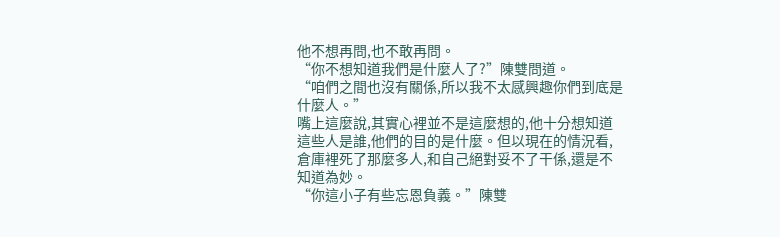他不想再問,也不敢再問。
“你不想知道我們是什麼人了?”陳雙問道。
“咱們之間也沒有關係,所以我不太感興趣你們到底是什麼人。”
嘴上這麼說,其實心裡並不是這麼想的,他十分想知道這些人是誰,他們的目的是什麼。但以現在的情況看,倉庫裡死了那麼多人,和自己絕對妥不了干係,還是不知道為妙。
“你這小子有些忘恩負義。”陳雙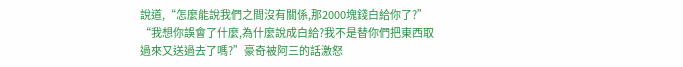說道,“怎麼能說我們之間沒有關係,那2000塊錢白給你了?”
“我想你誤會了什麼,為什麼說成白給?我不是替你們把東西取過來又送過去了嗎?”豪奇被阿三的話激怒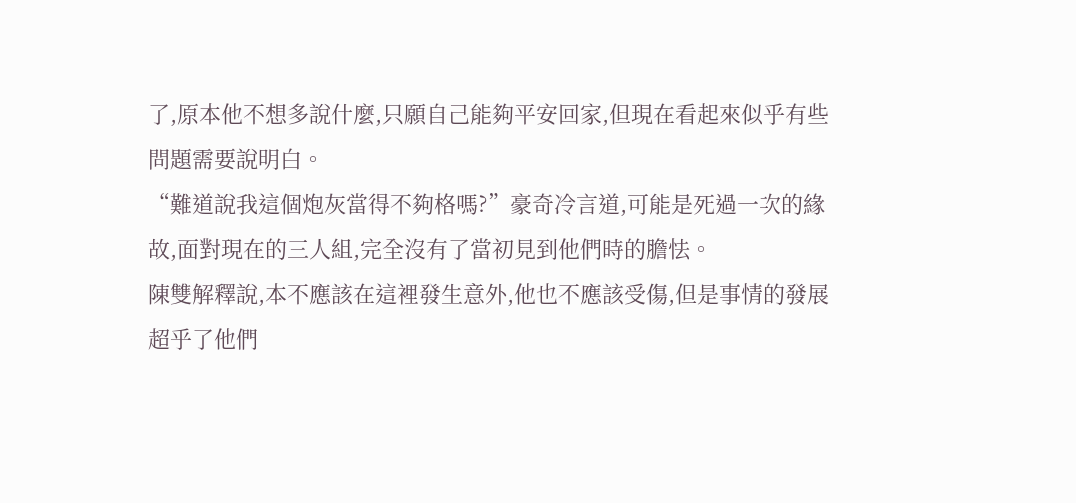了,原本他不想多說什麼,只願自己能夠平安回家,但現在看起來似乎有些問題需要說明白。
“難道說我這個炮灰當得不夠格嗎?”豪奇冷言道,可能是死過一次的緣故,面對現在的三人組,完全沒有了當初見到他們時的膽怯。
陳雙解釋說,本不應該在這裡發生意外,他也不應該受傷,但是事情的發展超乎了他們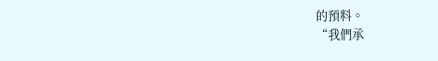的預料。
“我們承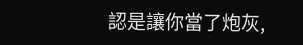認是讓你當了炮灰,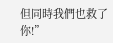但同時我們也救了你!”